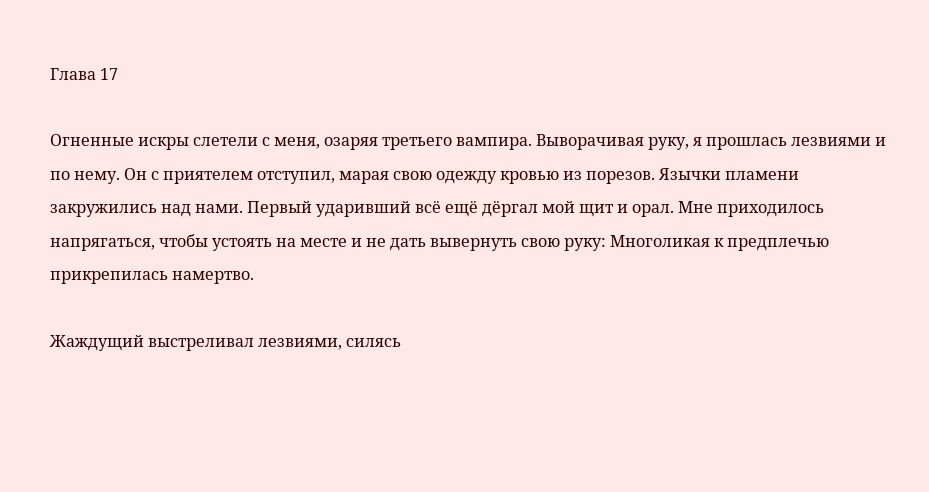Глава 17

Огненные искры слетели с меня, озаряя третьего вампира. Выворачивая руку, я прошлась лезвиями и по нему. Он с приятелем отступил, марая свою одежду кровью из порезов. Язычки пламени закружились над нами. Первый ударивший всё ещё дёргал мой щит и орал. Мне приходилось напрягаться, чтобы устоять на месте и не дать вывернуть свою руку: Многоликая к предплечью прикрепилась намертво.

Жаждущий выстреливал лезвиями, силясь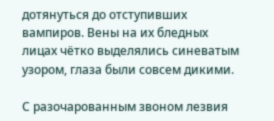дотянуться до отступивших вампиров. Вены на их бледных лицах чётко выделялись синеватым узором, глаза были совсем дикими.

С разочарованным звоном лезвия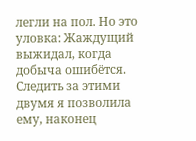легли на пол. Но это уловка: Жаждущий выжидал, когда добыча ошибётся. Следить за этими двумя я позволила ему, наконец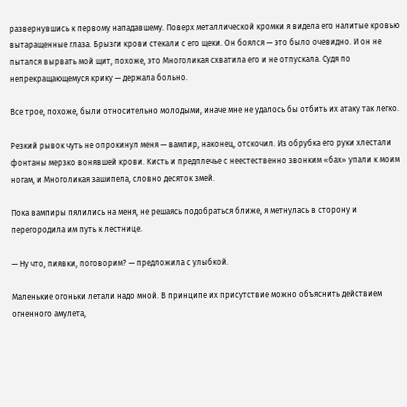развернувшись к первому нападавшему. Поверх металлической кромки я видела его налитые кровью вытаращенные глаза. Брызги крови стекали с его щеки. Он боялся — это было очевидно. И он не пытался вырвать мой щит, похоже, это Многоликая схватила его и не отпускала. Судя по непрекращающемуся крику — держала больно.

Все трое, похоже, были относительно молодыми, иначе мне не удалось бы отбить их атаку так легко.

Резкий рывок чуть не опрокинул меня — вампир, наконец, отскочил. Из обрубка его руки хлестали фонтаны мерзко вонявшей крови. Кисть и предплечье с неестественно звонким «бах» упали к моим ногам, и Многоликая зашипела, словно десяток змей.

Пока вампиры пялились на меня, не решаясь подобраться ближе, я метнулась в сторону и перегородила им путь к лестнице.

— Ну что, пиявки, поговорим? — предложила с улыбкой.

Маленькие огоньки летали надо мной. В принципе их присутствие можно объяснить действием огненного амулета,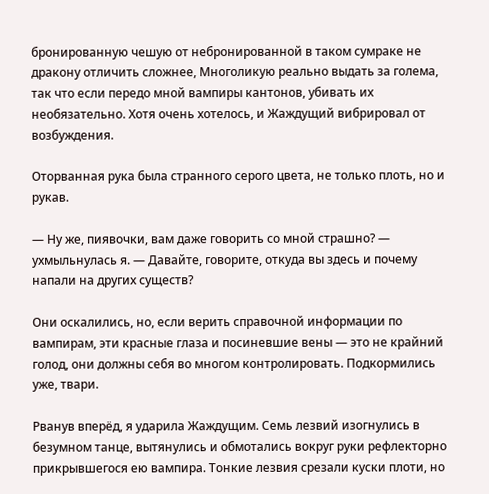бронированную чешую от небронированной в таком сумраке не дракону отличить сложнее, Многоликую реально выдать за голема, так что если передо мной вампиры кантонов, убивать их необязательно. Хотя очень хотелось, и Жаждущий вибрировал от возбуждения.

Оторванная рука была странного серого цвета, не только плоть, но и рукав.

— Ну же, пиявочки, вам даже говорить со мной страшно? — ухмыльнулась я. — Давайте, говорите, откуда вы здесь и почему напали на других существ?

Они оскалились, но, если верить справочной информации по вампирам, эти красные глаза и посиневшие вены — это не крайний голод, они должны себя во многом контролировать. Подкормились уже, твари.

Рванув вперёд, я ударила Жаждущим. Семь лезвий изогнулись в безумном танце, вытянулись и обмотались вокруг руки рефлекторно прикрывшегося ею вампира. Тонкие лезвия срезали куски плоти, но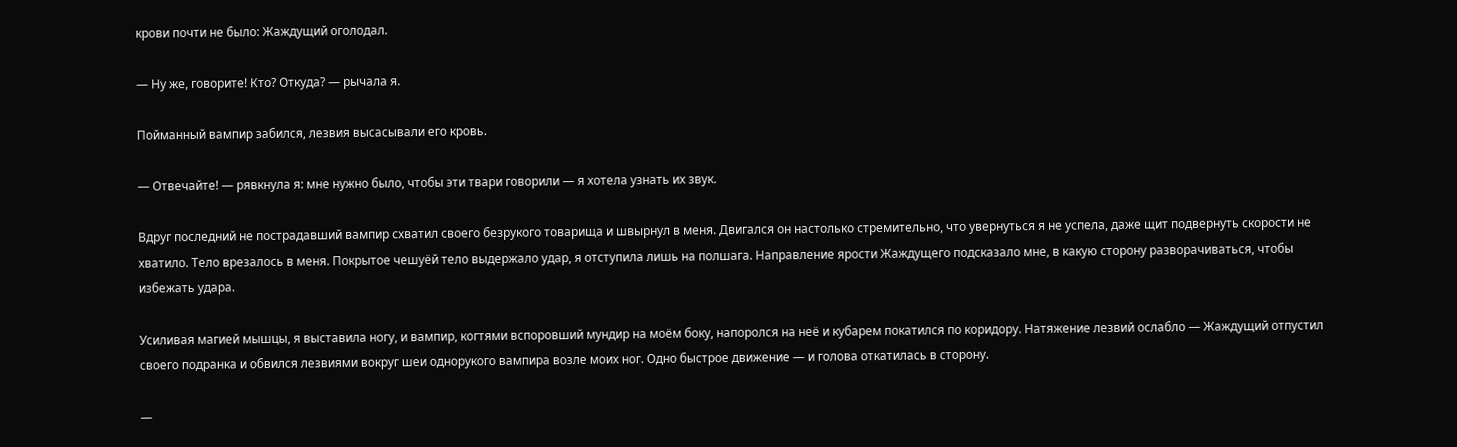крови почти не было: Жаждущий оголодал.

— Ну же, говорите! Кто? Откуда? — рычала я.

Пойманный вампир забился, лезвия высасывали его кровь.

— Отвечайте! — рявкнула я: мне нужно было, чтобы эти твари говорили — я хотела узнать их звук.

Вдруг последний не пострадавший вампир схватил своего безрукого товарища и швырнул в меня. Двигался он настолько стремительно, что увернуться я не успела, даже щит подвернуть скорости не хватило. Тело врезалось в меня. Покрытое чешуёй тело выдержало удар, я отступила лишь на полшага. Направление ярости Жаждущего подсказало мне, в какую сторону разворачиваться, чтобы избежать удара.

Усиливая магией мышцы, я выставила ногу, и вампир, когтями вспоровший мундир на моём боку, напоролся на неё и кубарем покатился по коридору. Натяжение лезвий ослабло — Жаждущий отпустил своего подранка и обвился лезвиями вокруг шеи однорукого вампира возле моих ног. Одно быстрое движение — и голова откатилась в сторону.

—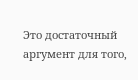Это достаточный аргумент для того,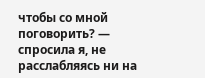чтобы со мной поговорить? — спросила я, не расслабляясь ни на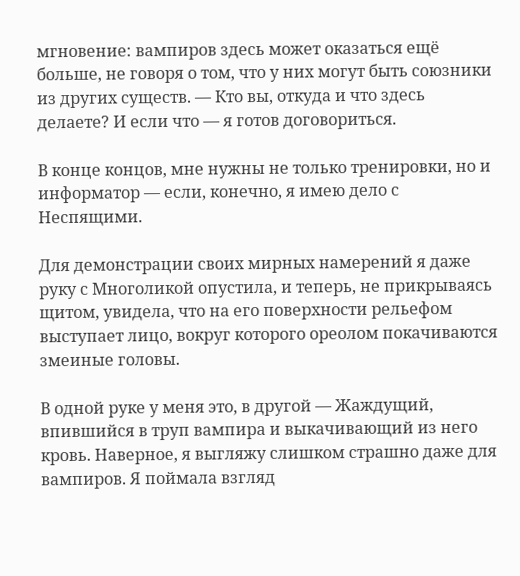мгновение: вампиров здесь может оказаться ещё больше, не говоря о том, что у них могут быть союзники из других существ. — Кто вы, откуда и что здесь делаете? И если что — я готов договориться.

В конце концов, мне нужны не только тренировки, но и информатор — если, конечно, я имею дело с Неспящими.

Для демонстрации своих мирных намерений я даже руку с Многоликой опустила, и теперь, не прикрываясь щитом, увидела, что на его поверхности рельефом выступает лицо, вокруг которого ореолом покачиваются змеиные головы.

В одной руке у меня это, в другой — Жаждущий, впившийся в труп вампира и выкачивающий из него кровь. Наверное, я выгляжу слишком страшно даже для вампиров. Я поймала взгляд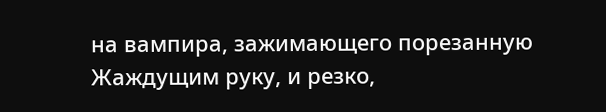на вампира, зажимающего порезанную Жаждущим руку, и резко,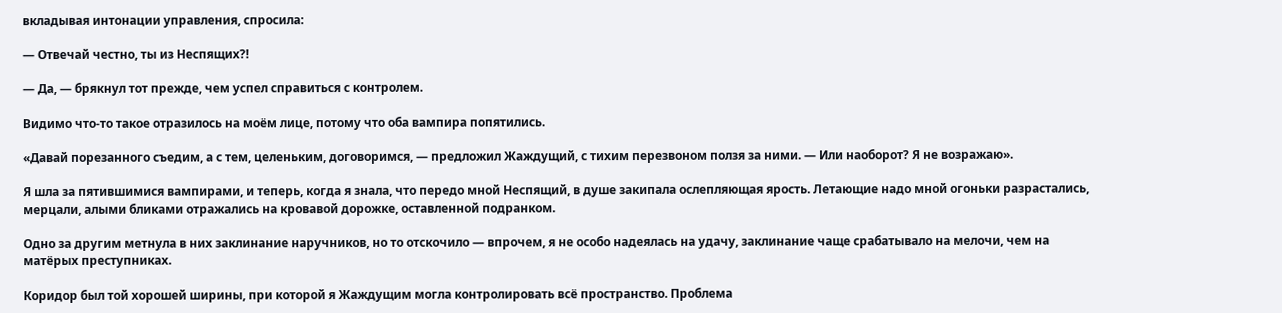вкладывая интонации управления, спросила:

— Отвечай честно, ты из Неспящих?!

— Да, — брякнул тот прежде, чем успел справиться с контролем.

Видимо что-то такое отразилось на моём лице, потому что оба вампира попятились.

«Давай порезанного съедим, а с тем, целеньким, договоримся, — предложил Жаждущий, с тихим перезвоном ползя за ними. — Или наоборот? Я не возражаю».

Я шла за пятившимися вампирами, и теперь, когда я знала, что передо мной Неспящий, в душе закипала ослепляющая ярость. Летающие надо мной огоньки разрастались, мерцали, алыми бликами отражались на кровавой дорожке, оставленной подранком.

Одно за другим метнула в них заклинание наручников, но то отскочило — впрочем, я не особо надеялась на удачу, заклинание чаще срабатывало на мелочи, чем на матёрых преступниках.

Коридор был той хорошей ширины, при которой я Жаждущим могла контролировать всё пространство. Проблема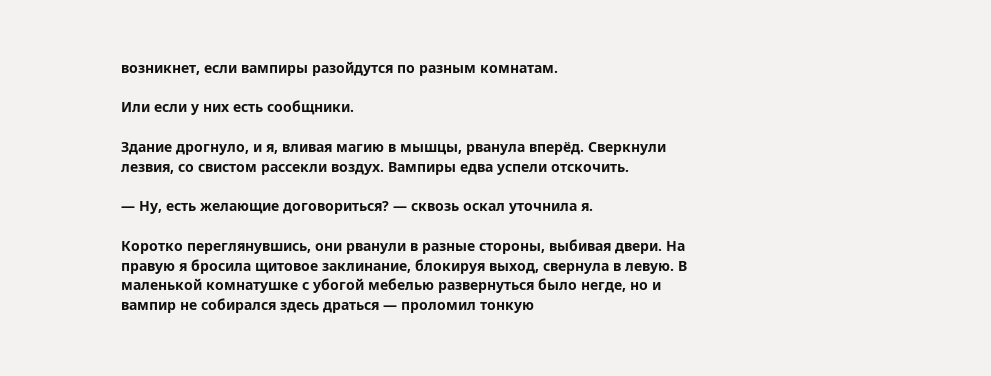возникнет, если вампиры разойдутся по разным комнатам.

Или если у них есть сообщники.

Здание дрогнуло, и я, вливая магию в мышцы, рванула вперёд. Сверкнули лезвия, со свистом рассекли воздух. Вампиры едва успели отскочить.

— Ну, есть желающие договориться? — сквозь оскал уточнила я.

Коротко переглянувшись, они рванули в разные стороны, выбивая двери. На правую я бросила щитовое заклинание, блокируя выход, свернула в левую. В маленькой комнатушке с убогой мебелью развернуться было негде, но и вампир не собирался здесь драться — проломил тонкую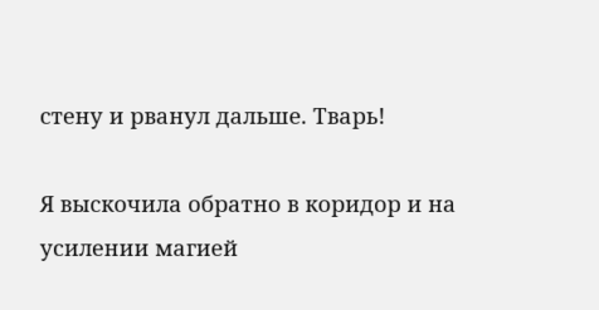стену и рванул дальше. Тварь!

Я выскочила обратно в коридор и на усилении магией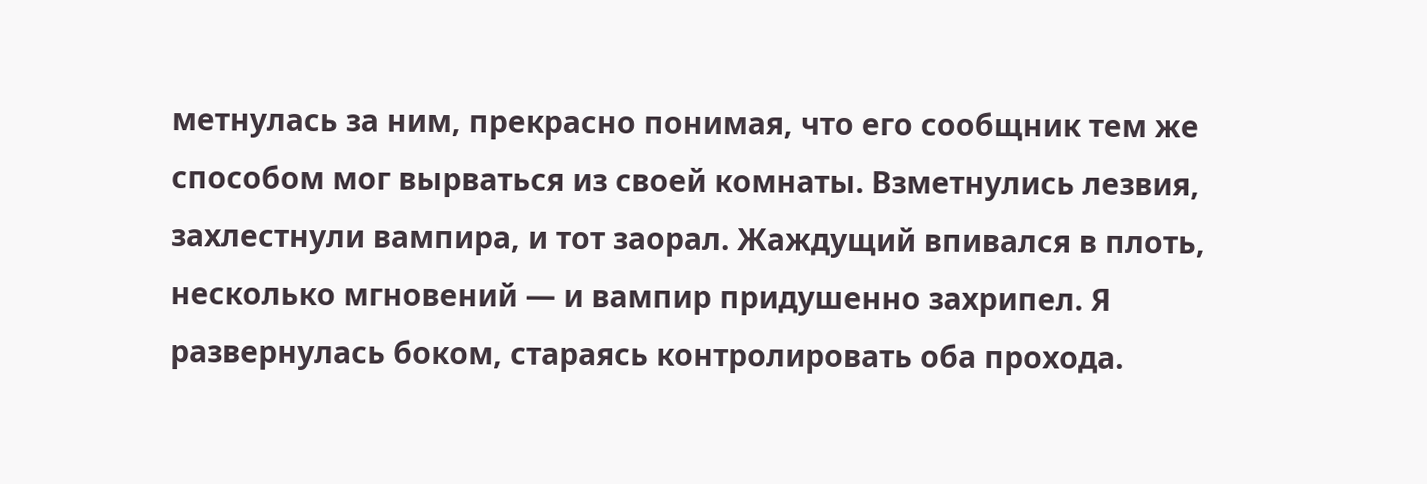метнулась за ним, прекрасно понимая, что его сообщник тем же способом мог вырваться из своей комнаты. Взметнулись лезвия, захлестнули вампира, и тот заорал. Жаждущий впивался в плоть, несколько мгновений — и вампир придушенно захрипел. Я развернулась боком, стараясь контролировать оба прохода.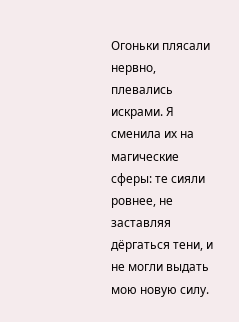Огоньки плясали нервно, плевались искрами. Я сменила их на магические сферы: те сияли ровнее, не заставляя дёргаться тени, и не могли выдать мою новую силу.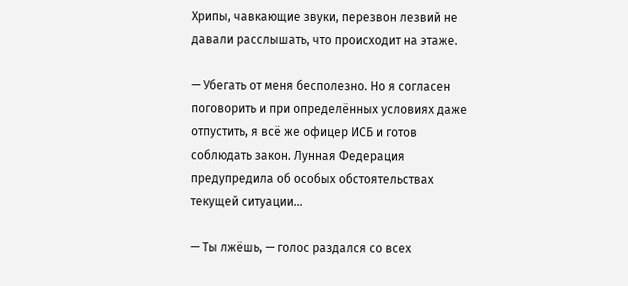Хрипы, чавкающие звуки, перезвон лезвий не давали расслышать, что происходит на этаже.

— Убегать от меня бесполезно. Но я согласен поговорить и при определённых условиях даже отпустить, я всё же офицер ИСБ и готов соблюдать закон. Лунная Федерация предупредила об особых обстоятельствах текущей ситуации…

— Ты лжёшь, — голос раздался со всех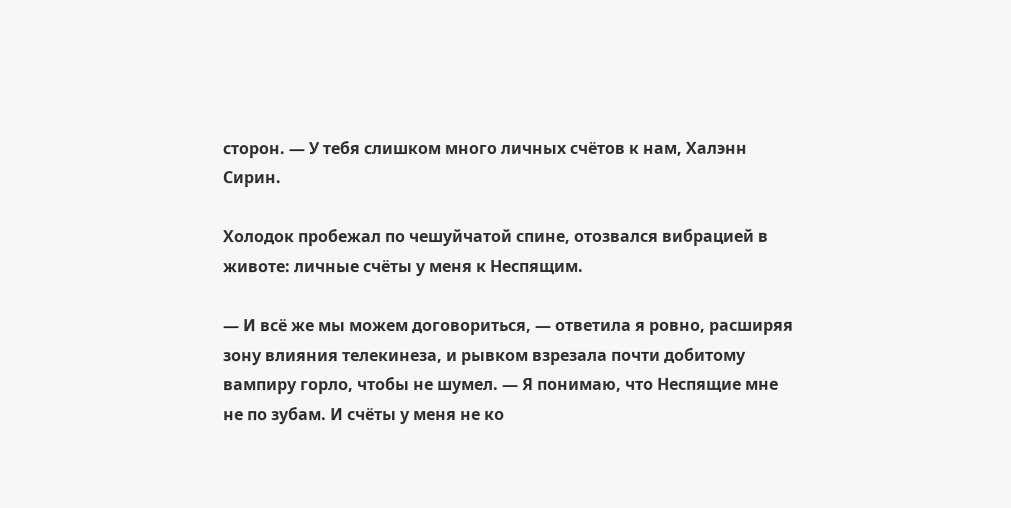сторон. — У тебя слишком много личных счётов к нам, Халэнн Сирин.

Холодок пробежал по чешуйчатой спине, отозвался вибрацией в животе: личные счёты у меня к Неспящим.

— И всё же мы можем договориться, — ответила я ровно, расширяя зону влияния телекинеза, и рывком взрезала почти добитому вампиру горло, чтобы не шумел. — Я понимаю, что Неспящие мне не по зубам. И счёты у меня не ко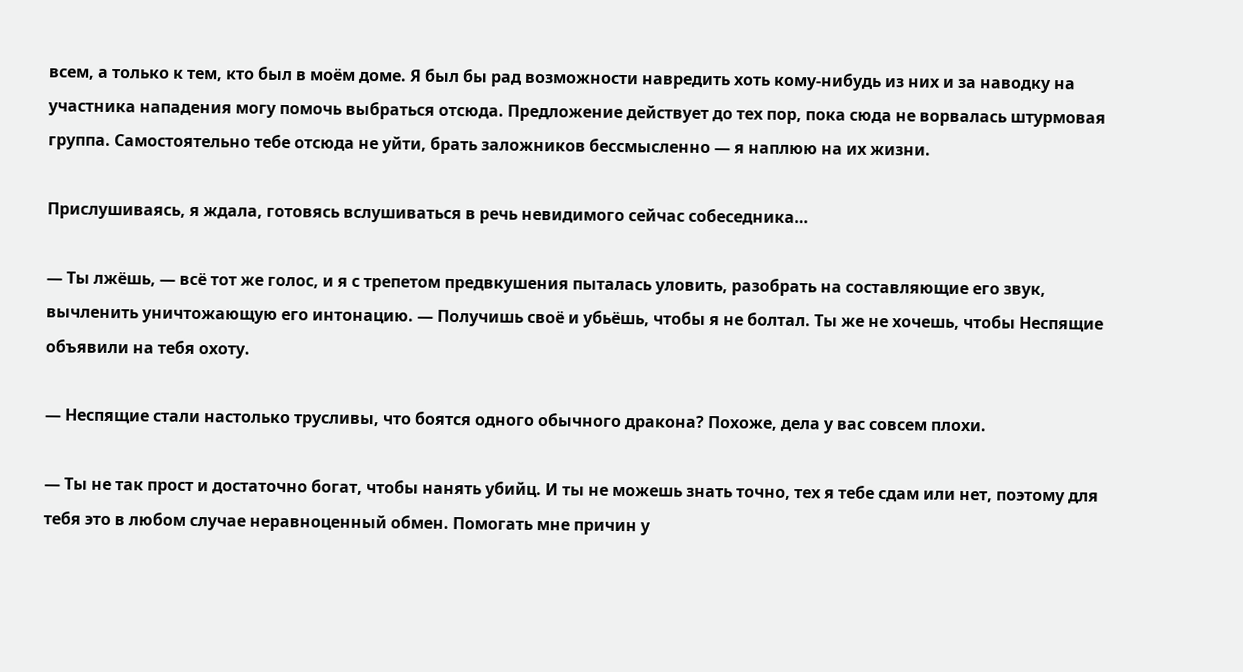всем, а только к тем, кто был в моём доме. Я был бы рад возможности навредить хоть кому-нибудь из них и за наводку на участника нападения могу помочь выбраться отсюда. Предложение действует до тех пор, пока сюда не ворвалась штурмовая группа. Самостоятельно тебе отсюда не уйти, брать заложников бессмысленно — я наплюю на их жизни.

Прислушиваясь, я ждала, готовясь вслушиваться в речь невидимого сейчас собеседника…

— Ты лжёшь, — всё тот же голос, и я с трепетом предвкушения пыталась уловить, разобрать на составляющие его звук, вычленить уничтожающую его интонацию. — Получишь своё и убьёшь, чтобы я не болтал. Ты же не хочешь, чтобы Неспящие объявили на тебя охоту.

— Неспящие стали настолько трусливы, что боятся одного обычного дракона? Похоже, дела у вас совсем плохи.

— Ты не так прост и достаточно богат, чтобы нанять убийц. И ты не можешь знать точно, тех я тебе сдам или нет, поэтому для тебя это в любом случае неравноценный обмен. Помогать мне причин у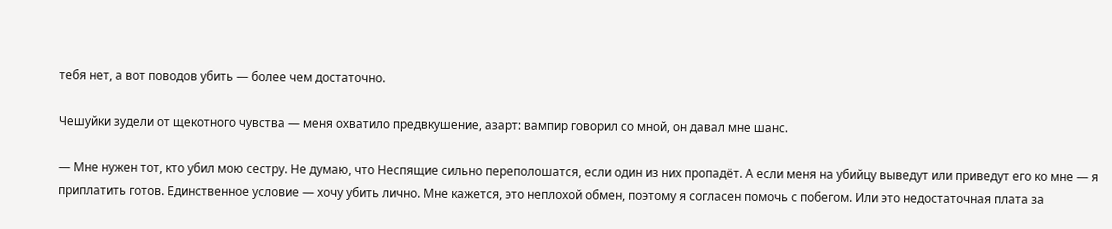тебя нет, а вот поводов убить — более чем достаточно.

Чешуйки зудели от щекотного чувства — меня охватило предвкушение, азарт: вампир говорил со мной, он давал мне шанс.

— Мне нужен тот, кто убил мою сестру. Не думаю, что Неспящие сильно переполошатся, если один из них пропадёт. А если меня на убийцу выведут или приведут его ко мне — я приплатить готов. Единственное условие — хочу убить лично. Мне кажется, это неплохой обмен, поэтому я согласен помочь с побегом. Или это недостаточная плата за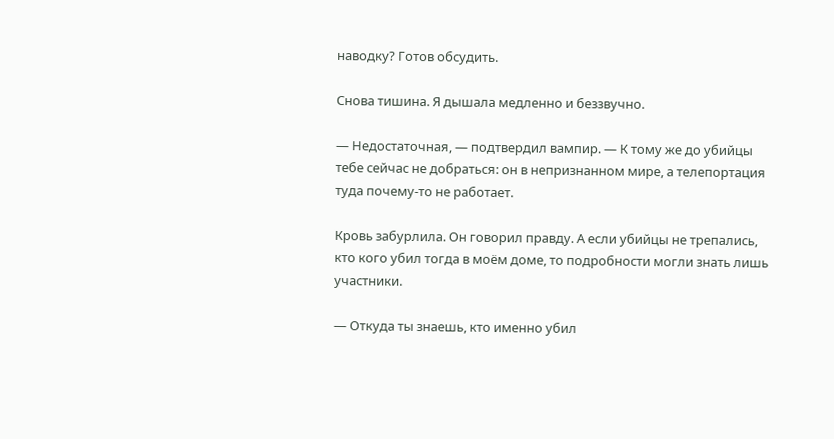наводку? Готов обсудить.

Снова тишина. Я дышала медленно и беззвучно.

— Недостаточная, — подтвердил вампир. — К тому же до убийцы тебе сейчас не добраться: он в непризнанном мире, а телепортация туда почему-то не работает.

Кровь забурлила. Он говорил правду. А если убийцы не трепались, кто кого убил тогда в моём доме, то подробности могли знать лишь участники.

— Откуда ты знаешь, кто именно убил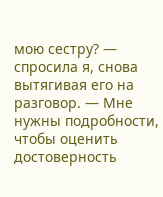мою сестру? — спросила я, снова вытягивая его на разговор. — Мне нужны подробности, чтобы оценить достоверность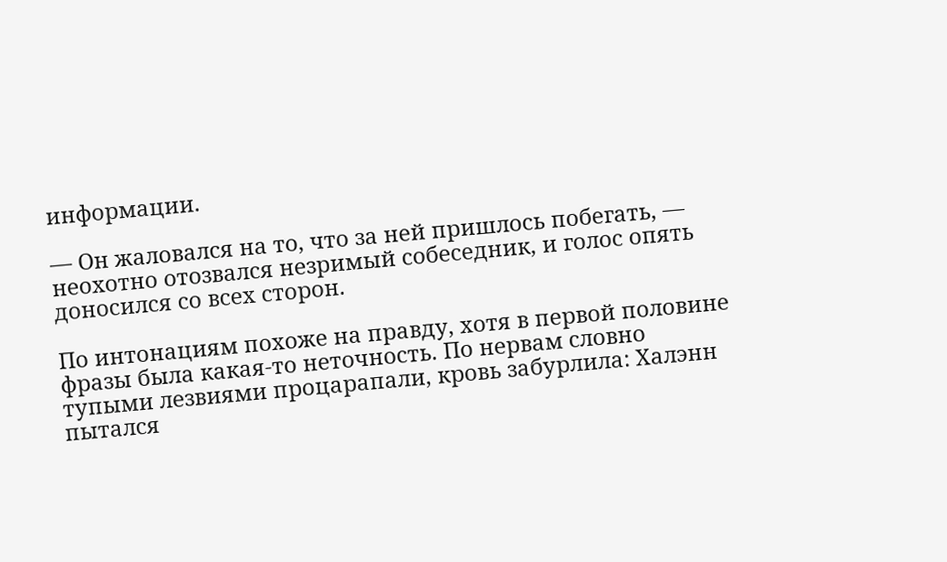информации.

— Он жаловался на то, что за ней пришлось побегать, — неохотно отозвался незримый собеседник, и голос опять доносился со всех сторон.

По интонациям похоже на правду, хотя в первой половине фразы была какая-то неточность. По нервам словно тупыми лезвиями процарапали, кровь забурлила: Халэнн пытался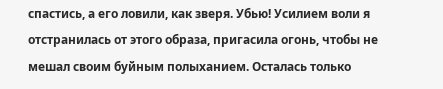спастись, а его ловили, как зверя. Убью! Усилием воли я отстранилась от этого образа, пригасила огонь, чтобы не мешал своим буйным полыханием. Осталась только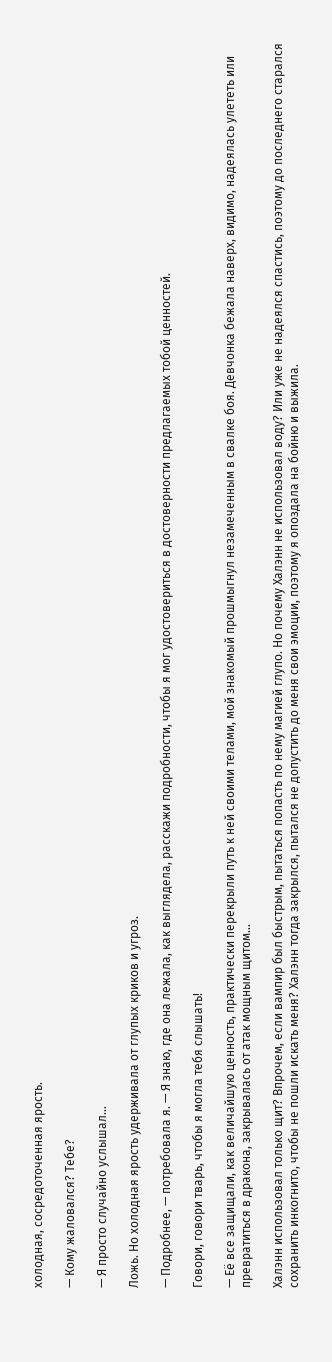холодная, сосредоточенная ярость.

— Кому жаловался? Тебе?

— Я просто случайно услышал…

Ложь. Но холодная ярость удерживала от глупых криков и угроз.

— Подробнее, — потребовала я. — Я знаю, где она лежала, как выглядела, расскажи подробности, чтобы я мог удостовериться в достоверности предлагаемых тобой ценностей.

Говори, говори тварь, чтобы я могла тебя слышать!

— Её все защищали, как величайшую ценность, практически перекрыли путь к ней своими телами, мой знакомый прошмыгнул незамеченным в свалке боя. Девчонка бежала наверх, видимо, надеялась улететь или превратиться в дракона, закрывалась от атак мощным щитом…

Халэнн использовал только щит? Впрочем, если вампир был быстрым, пытаться попасть по нему магией глупо. Но почему Халэнн не использовал воду? Или уже не надеялся спастись, поэтому до последнего старался сохранить инкогнито, чтобы не пошли искать меня? Халэнн тогда закрылся, пытался не допустить до меня свои эмоции, поэтому я опоздала на бойню и выжила.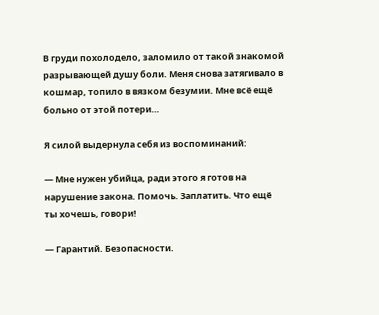В груди похолодело, заломило от такой знакомой разрывающей душу боли. Меня снова затягивало в кошмар, топило в вязком безумии. Мне всё ещё больно от этой потери…

Я силой выдернула себя из воспоминаний:

— Мне нужен убийца, ради этого я готов на нарушение закона. Помочь. Заплатить. Что ещё ты хочешь, говори!

— Гарантий. Безопасности.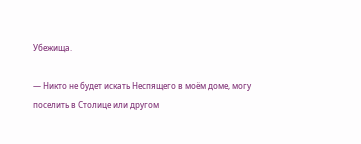Убежища.

— Никто не будет искать Неспящего в моём доме, могу поселить в Столице или другом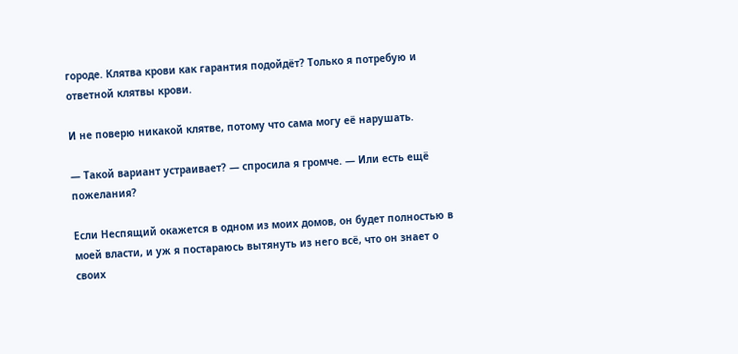городе. Клятва крови как гарантия подойдёт? Только я потребую и ответной клятвы крови.

И не поверю никакой клятве, потому что сама могу её нарушать.

— Такой вариант устраивает? — спросила я громче. — Или есть ещё пожелания?

Если Неспящий окажется в одном из моих домов, он будет полностью в моей власти, и уж я постараюсь вытянуть из него всё, что он знает о своих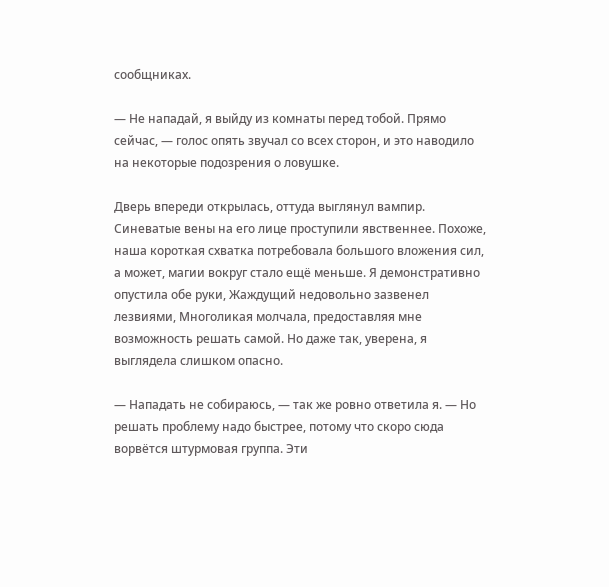сообщниках.

— Не нападай, я выйду из комнаты перед тобой. Прямо сейчас, — голос опять звучал со всех сторон, и это наводило на некоторые подозрения о ловушке.

Дверь впереди открылась, оттуда выглянул вампир. Синеватые вены на его лице проступили явственнее. Похоже, наша короткая схватка потребовала большого вложения сил, а может, магии вокруг стало ещё меньше. Я демонстративно опустила обе руки, Жаждущий недовольно зазвенел лезвиями, Многоликая молчала, предоставляя мне возможность решать самой. Но даже так, уверена, я выглядела слишком опасно.

— Нападать не собираюсь, — так же ровно ответила я. — Но решать проблему надо быстрее, потому что скоро сюда ворвётся штурмовая группа. Эти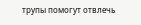трупы помогут отвлечь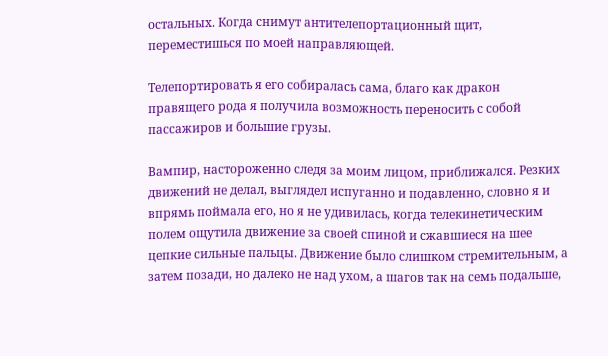остальных. Когда снимут антителепортационный щит, переместишься по моей направляющей.

Телепортировать я его собиралась сама, благо как дракон правящего рода я получила возможность переносить с собой пассажиров и большие грузы.

Вампир, настороженно следя за моим лицом, приближался. Резких движений не делал, выглядел испуганно и подавленно, словно я и впрямь поймала его, но я не удивилась, когда телекинетическим полем ощутила движение за своей спиной и сжавшиеся на шее цепкие сильные пальцы. Движение было слишком стремительным, а затем позади, но далеко не над ухом, а шагов так на семь подальше,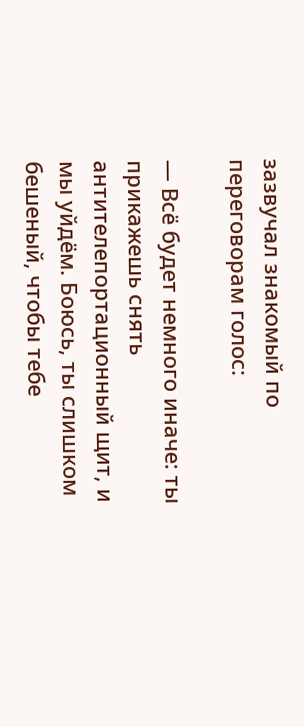зазвучал знакомый по переговорам голос:

— Всё будет немного иначе: ты прикажешь снять антителепортационный щит, и мы уйдём. Боюсь, ты слишком бешеный, чтобы тебе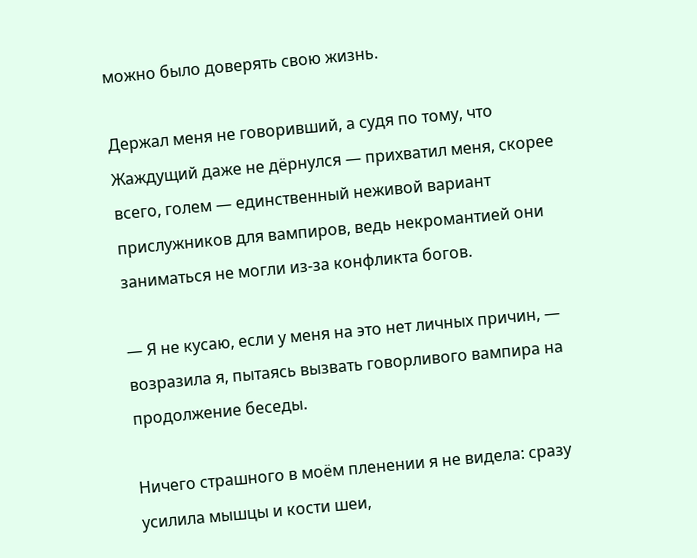можно было доверять свою жизнь.

Держал меня не говоривший, а судя по тому, что Жаждущий даже не дёрнулся — прихватил меня, скорее всего, голем — единственный неживой вариант прислужников для вампиров, ведь некромантией они заниматься не могли из-за конфликта богов.

— Я не кусаю, если у меня на это нет личных причин, — возразила я, пытаясь вызвать говорливого вампира на продолжение беседы.

Ничего страшного в моём пленении я не видела: сразу усилила мышцы и кости шеи,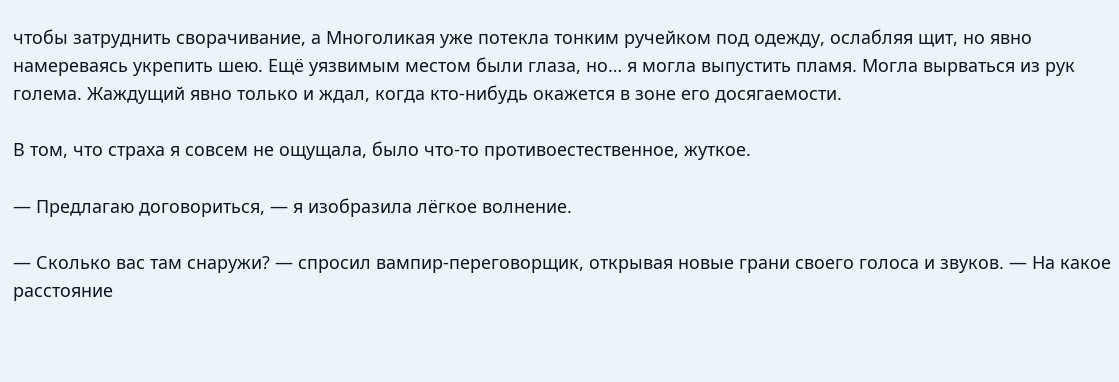чтобы затруднить сворачивание, а Многоликая уже потекла тонким ручейком под одежду, ослабляя щит, но явно намереваясь укрепить шею. Ещё уязвимым местом были глаза, но… я могла выпустить пламя. Могла вырваться из рук голема. Жаждущий явно только и ждал, когда кто-нибудь окажется в зоне его досягаемости.

В том, что страха я совсем не ощущала, было что-то противоестественное, жуткое.

— Предлагаю договориться, — я изобразила лёгкое волнение.

— Сколько вас там снаружи? — спросил вампир-переговорщик, открывая новые грани своего голоса и звуков. — На какое расстояние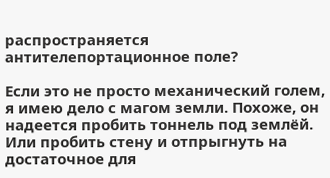распространяется антителепортационное поле?

Если это не просто механический голем, я имею дело с магом земли. Похоже, он надеется пробить тоннель под землёй. Или пробить стену и отпрыгнуть на достаточное для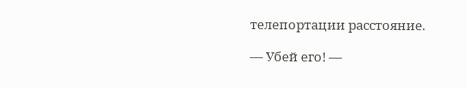телепортации расстояние.

— Убей его! —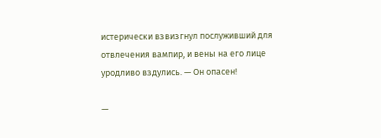истерически взвизгнул послуживший для отвлечения вампир, и вены на его лице уродливо вздулись. — Он опасен!

—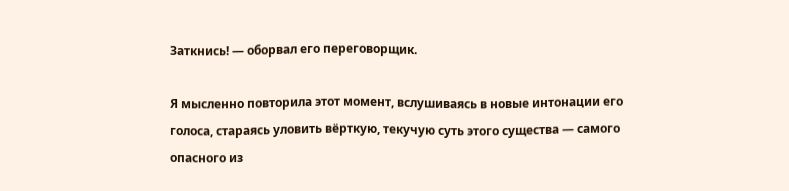Заткнись! — оборвал его переговорщик.

Я мысленно повторила этот момент, вслушиваясь в новые интонации его голоса, стараясь уловить вёрткую, текучую суть этого существа — самого опасного из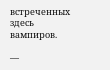встреченных здесь вампиров.

—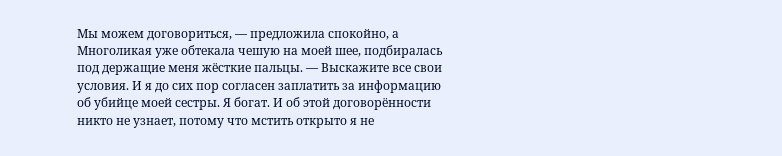Мы можем договориться, — предложила спокойно, а Многоликая уже обтекала чешую на моей шее, подбиралась под держащие меня жёсткие пальцы. — Выскажите все свои условия. И я до сих пор согласен заплатить за информацию об убийце моей сестры. Я богат. И об этой договорённости никто не узнает, потому что мстить открыто я не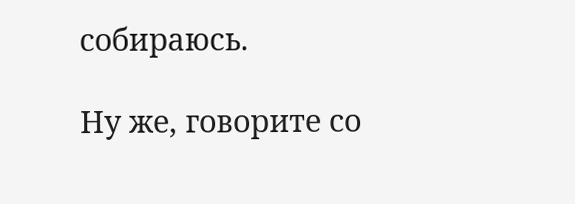собираюсь.

Ну же, говорите со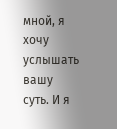мной, я хочу услышать вашу суть. И я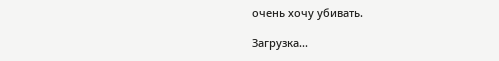очень хочу убивать.

Загрузка...